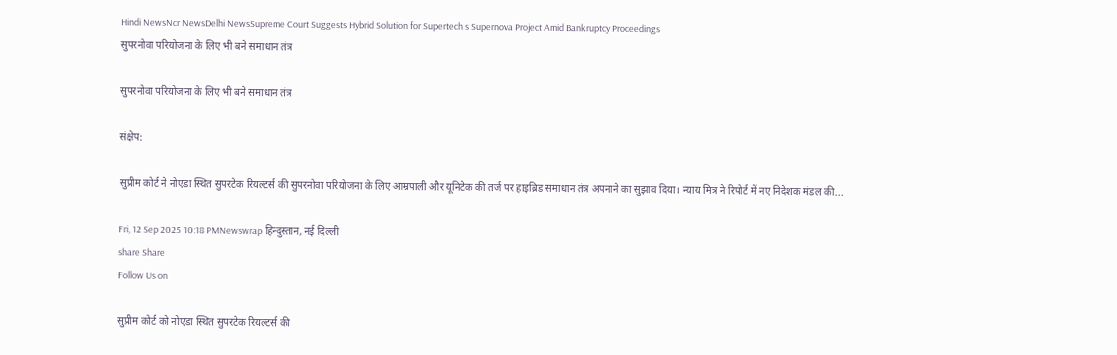Hindi NewsNcr NewsDelhi NewsSupreme Court Suggests Hybrid Solution for Supertech s Supernova Project Amid Bankruptcy Proceedings
सुपरनोवा परियोजना के लिए भी बने समाधान तंत्र

सुपरनोवा परियोजना के लिए भी बने समाधान तंत्र

संक्षेप:

सुप्रीम कोर्ट ने नोएडा स्थित सुपरटेक रियल्टर्स की सुपरनोवा परियोजना के लिए आम्रपाली और यूनिटेक की तर्ज पर हाइब्रिड समाधान तंत्र अपनाने का सुझाव दिया। न्याय मित्र ने रिपोर्ट में नए निदेशक मंडल की...

Fri, 12 Sep 2025 10:18 PMNewswrap हिन्दुस्तान, नई दिल्ली
share Share
Follow Us on

सुप्रीम कोर्ट को नोएडा स्थित सुपरटेक रियल्टर्स की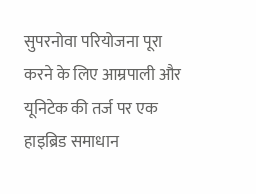सुपरनोवा परियोजना पूरा करने के लिए आम्रपाली और यूनिटेक की तर्ज पर एक हाइब्रिड समाधान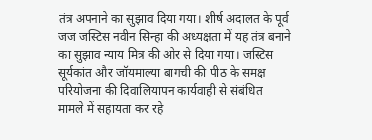तंत्र अपनाने का सुझाव दिया गया। शीर्ष अदालत के पूर्व जज जस्टिस नवीन सिन्हा की अध्यक्षता में यह तंत्र बनाने का सुझाव न्याय मित्र की ओर से दिया गया। जस्टिस सूर्यकांत और जॉयमाल्या बागची की पीठ के समक्ष परियोजना की दिवालियापन कार्यवाही से संबंधित मामले में सहायता कर रहे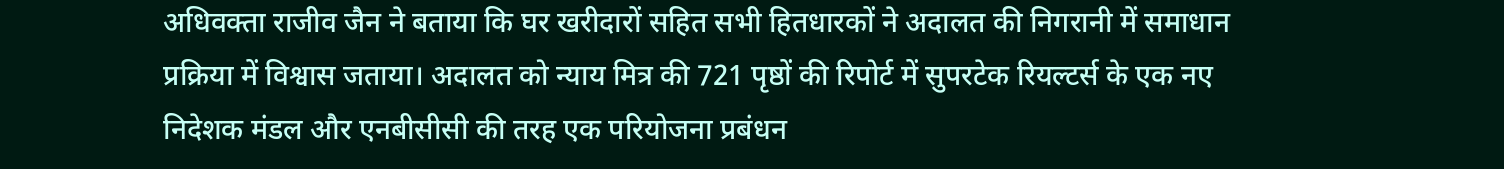अधिवक्ता राजीव जैन ने बताया कि घर खरीदारों सहित सभी हितधारकों ने अदालत की निगरानी में समाधान प्रक्रिया में विश्वास जताया। अदालत को न्याय मित्र की 721 पृष्ठों की रिपोर्ट में सुपरटेक रियल्टर्स के एक नए निदेशक मंडल और एनबीसीसी की तरह एक परियोजना प्रबंधन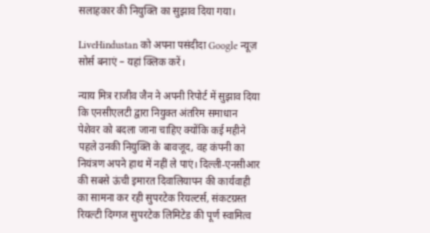सलाहकार की नियुक्ति का सुझाव दिया गया।

LiveHindustan को अपना पसंदीदा Google न्यूज़ सोर्स बनाएं – यहां क्लिक करें।

न्याय मित्र राजीव जैन ने अपनी रिपोर्ट में सुझाव दिया कि एनसीएलटी द्वारा नियुक्त अंतरिम समाधान पेशेवर को बदला जाना चाहिए क्योंकि कई महीने पहले उनकी नियुक्ति के बावजूद, वह कंपनी का नियंत्रण अपने हाथ में नहीं ले पाएं। दिल्ली-एनसीआर की सबसे ऊंची इमारत दिवालियापन की कार्यवाही का सामना कर रही सुपरटेक रियल्टर्स, संकटग्रस्त रियल्टी दिग्गज सुपरटेक लिमिटेड की पूर्ण स्वामित्व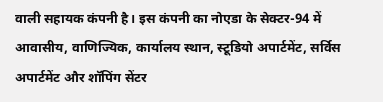वाली सहायक कंपनी है। इस कंपनी का नोएडा के सेक्टर-94 में आवासीय, वाणिज्यिक, कार्यालय स्थान, स्टूडियो अपार्टमेंट, सर्विस अपार्टमेंट और शॉपिंग सेंटर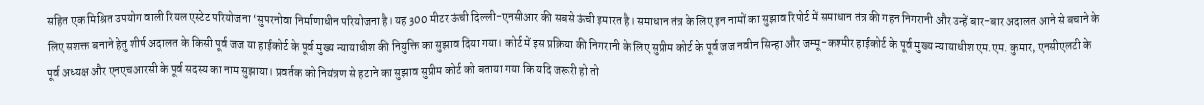सहित एक मिश्रित उपयोग वाली रियल एस्टेट परियोजना ‘सुपरनोवा निर्माणाधीन परियोजना है। यह 300 मीटर ऊंची दिल्ली-एनसीआर की सबसे ऊंची इमारत है। समाधान तंत्र के लिए इन नामों का सुझाव रिपोर्ट में समाधान तंत्र की गहन निगरानी और उन्हें बार-बार अदालत आने से बचाने के लिए सशक्त बनाने हेतु शीर्ष अदालत के किसी पूर्व जज या हाईकोर्ट के पूर्व मुख्य न्यायाधीश की नियुक्ति का सुझाव दिया गया। कोर्ट में इस प्रक्रिया की निगरानी के लिए सुप्रीम कोर्ट के पूर्व जज नवीन सिन्हा और जम्मू-कश्मीर हाईकोर्ट के पूर्व मुख्य न्यायाधीश एम.एम. कुमार, एनसीएलटी के पूर्व अध्यक्ष और एनएचआरसी के पूर्व सदस्य का नाम सुझाया। प्रवर्तक को नियंत्रण से हटाने का सुझाव सुप्रीम कोर्ट को बताया गया कि यदि जरूरी हो तो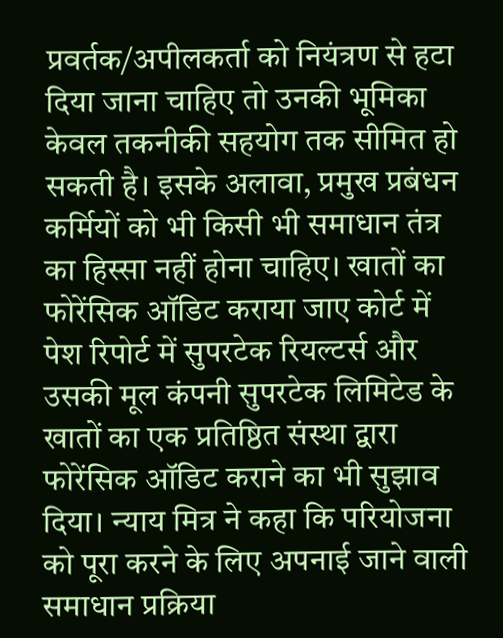प्रवर्तक/अपीलकर्ता को नियंत्रण से हटा दिया जाना चाहिए तो उनकी भूमिका केवल तकनीकी सहयोग तक सीमित हो सकती है। इसके अलावा, प्रमुख प्रबंधन कर्मियों को भी किसी भी समाधान तंत्र का हिस्सा नहीं होना चाहिए। खातों का फोरेंसिक ऑडिट कराया जाए कोर्ट में पेश रिपोर्ट में सुपरटेक रियल्टर्स और उसकी मूल कंपनी सुपरटेक लिमिटेड के खातों का एक प्रतिष्ठित संस्था द्वारा फोरेंसिक ऑडिट कराने का भी सुझाव दिया। न्याय मित्र ने कहा कि परियोजना को पूरा करने के लिए अपनाई जाने वाली समाधान प्रक्रिया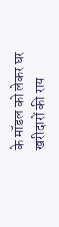के मॉडल को लेकर घर खरीदारों की राय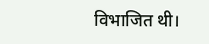विभाजित थी।